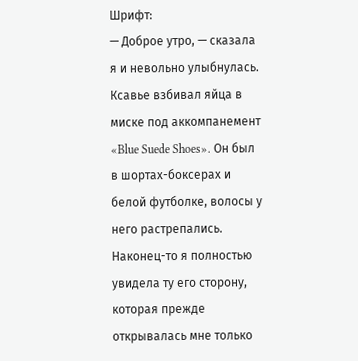Шрифт:
— Доброе утро, — сказала я и невольно улыбнулась.
Ксавье взбивал яйца в миске под аккомпанемент «Blue Suede Shoes». Он был в шортах-боксерах и белой футболке, волосы у него растрепались. Наконец-то я полностью увидела ту его сторону, которая прежде открывалась мне только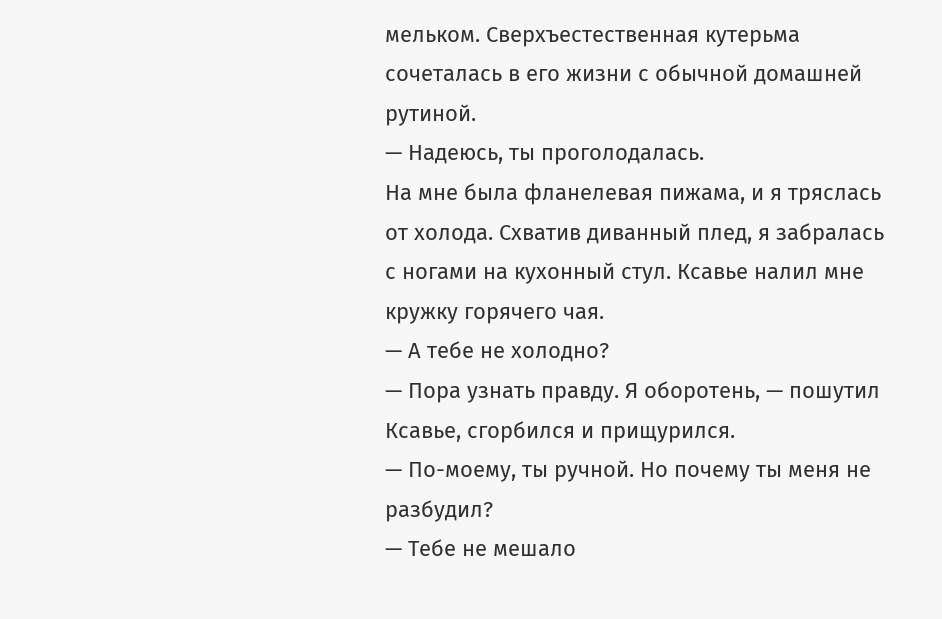мельком. Сверхъестественная кутерьма сочеталась в его жизни с обычной домашней рутиной.
— Надеюсь, ты проголодалась.
На мне была фланелевая пижама, и я тряслась от холода. Схватив диванный плед, я забралась с ногами на кухонный стул. Ксавье налил мне кружку горячего чая.
— А тебе не холодно?
— Пора узнать правду. Я оборотень, — пошутил Ксавье, сгорбился и прищурился.
— По-моему, ты ручной. Но почему ты меня не разбудил?
— Тебе не мешало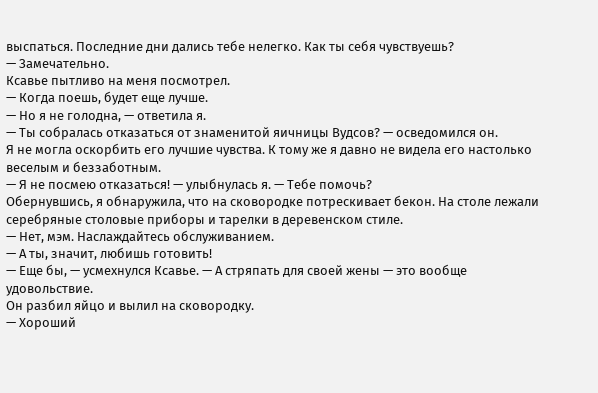выспаться. Последние дни дались тебе нелегко. Как ты себя чувствуешь?
— Замечательно.
Ксавье пытливо на меня посмотрел.
— Когда поешь, будет еще лучше.
— Но я не голодна, — ответила я.
— Ты собралась отказаться от знаменитой яичницы Вудсов? — осведомился он.
Я не могла оскорбить его лучшие чувства. К тому же я давно не видела его настолько веселым и беззаботным.
— Я не посмею отказаться! — улыбнулась я. — Тебе помочь?
Обернувшись, я обнаружила, что на сковородке потрескивает бекон. На столе лежали серебряные столовые приборы и тарелки в деревенском стиле.
— Нет, мэм. Наслаждайтесь обслуживанием.
— А ты, значит, любишь готовить!
— Еще бы, — усмехнулся Ксавье. — А стряпать для своей жены — это вообще удовольствие.
Он разбил яйцо и вылил на сковородку.
— Хороший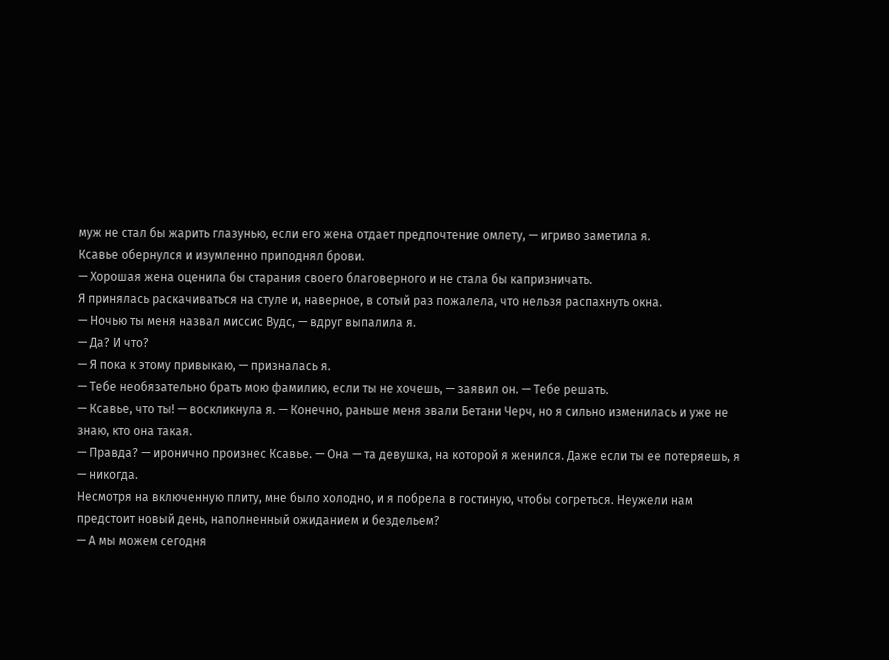муж не стал бы жарить глазунью, если его жена отдает предпочтение омлету, — игриво заметила я.
Ксавье обернулся и изумленно приподнял брови.
— Хорошая жена оценила бы старания своего благоверного и не стала бы капризничать.
Я принялась раскачиваться на стуле и, наверное, в сотый раз пожалела, что нельзя распахнуть окна.
— Ночью ты меня назвал миссис Вудс, — вдруг выпалила я.
— Да? И что?
— Я пока к этому привыкаю, — призналась я.
— Тебе необязательно брать мою фамилию, если ты не хочешь, — заявил он. — Тебе решать.
— Ксавье, что ты! — воскликнула я. — Конечно, раньше меня звали Бетани Черч, но я сильно изменилась и уже не знаю, кто она такая.
— Правда? — иронично произнес Ксавье. — Она — та девушка, на которой я женился. Даже если ты ее потеряешь, я — никогда.
Несмотря на включенную плиту, мне было холодно, и я побрела в гостиную, чтобы согреться. Неужели нам предстоит новый день, наполненный ожиданием и бездельем?
— А мы можем сегодня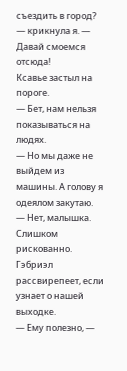съездить в город? — крикнула я. — Давай смоемся отсюда!
Ксавье застыл на пороге.
— Бет, нам нельзя показываться на людях.
— Но мы даже не выйдем из машины. А голову я одеялом закутаю.
— Нет, малышка. Слишком рискованно. Гэбриэл рассвирепеет, если узнает о нашей выходке.
— Ему полезно, —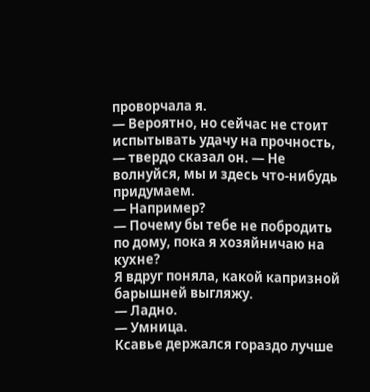проворчала я.
— Вероятно, но сейчас не стоит испытывать удачу на прочность, — твердо сказал он. — Не волнуйся, мы и здесь что-нибудь придумаем.
— Например?
— Почему бы тебе не побродить по дому, пока я хозяйничаю на кухне?
Я вдруг поняла, какой капризной барышней выгляжу.
— Ладно.
— Умница.
Ксавье держался гораздо лучше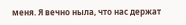меня. Я вечно ныла, что нас держат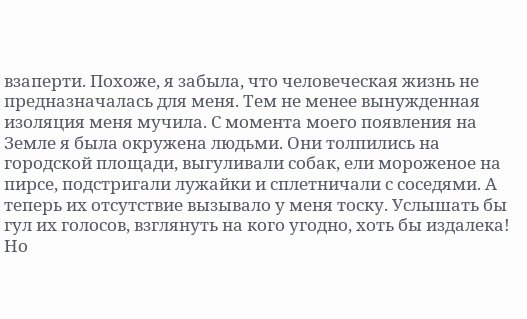взаперти. Похоже, я забыла, что человеческая жизнь не предназначалась для меня. Тем не менее вынужденная изоляция меня мучила. С момента моего появления на Земле я была окружена людьми. Они толпились на городской площади, выгуливали собак, ели мороженое на пирсе, подстригали лужайки и сплетничали с соседями. А теперь их отсутствие вызывало у меня тоску. Услышать бы гул их голосов, взглянуть на кого угодно, хоть бы издалека! Но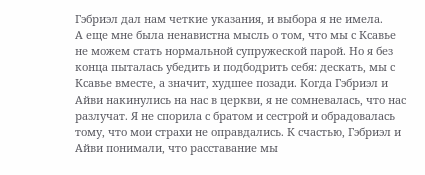Гэбриэл дал нам четкие указания, и выбора я не имела.
А еще мне была ненавистна мысль о том, что мы с Ксавье не можем стать нормальной супружеской парой. Но я без конца пыталась убедить и подбодрить себя: дескать, мы с Ксавье вместе, а значит, худшее позади. Когда Гэбриэл и Айви накинулись на нас в церкви, я не сомневалась, что нас разлучат. Я не спорила с братом и сестрой и обрадовалась тому, что мои страхи не оправдались. К счастью, Гэбриэл и Айви понимали, что расставание мы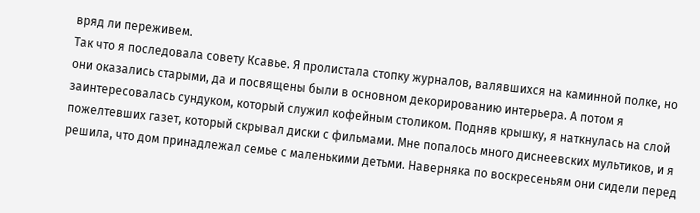вряд ли переживем.
Так что я последовала совету Ксавье. Я пролистала стопку журналов, валявшихся на каминной полке, но они оказались старыми, да и посвящены были в основном декорированию интерьера. А потом я заинтересовалась сундуком, который служил кофейным столиком. Подняв крышку, я наткнулась на слой пожелтевших газет, который скрывал диски с фильмами. Мне попалось много диснеевских мультиков, и я решила, что дом принадлежал семье с маленькими детьми. Наверняка по воскресеньям они сидели перед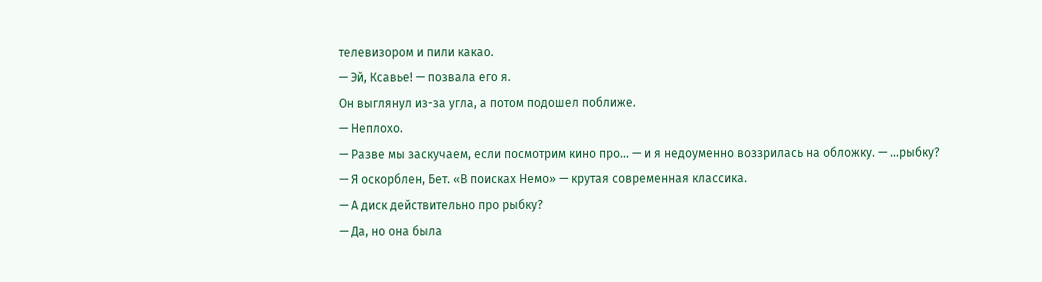телевизором и пили какао.
— Эй, Ксавье! — позвала его я.
Он выглянул из-за угла, а потом подошел поближе.
— Неплохо.
— Разве мы заскучаем, если посмотрим кино про… — и я недоуменно воззрилась на обложку. — …рыбку?
— Я оскорблен, Бет. «В поисках Немо» — крутая современная классика.
— А диск действительно про рыбку?
— Да, но она была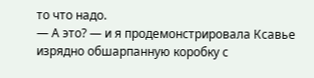то что надо.
— А это? — и я продемонстрировала Ксавье изрядно обшарпанную коробку с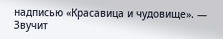надписью «Красавица и чудовище». — Звучит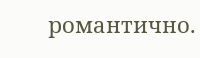романтично.